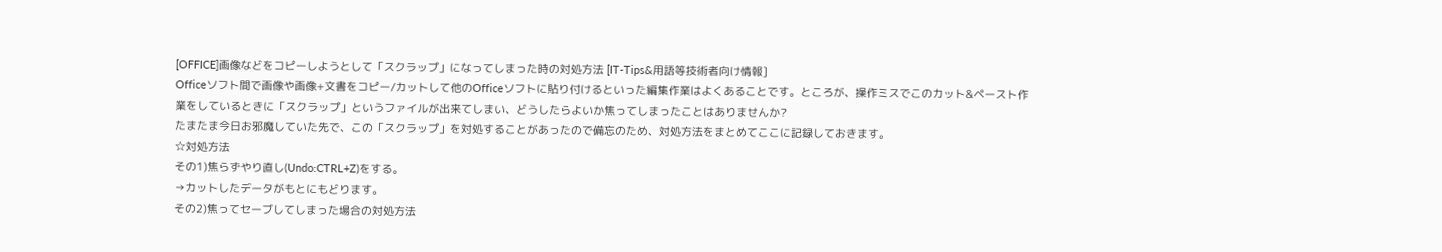[OFFICE]画像などをコピーしようとして「スクラップ」になってしまった時の対処方法 [IT-Tips&用語等技術者向け情報]
Officeソフト間で画像や画像+文書をコピー/カットして他のOfficeソフトに貼り付けるといった編集作業はよくあることです。ところが、操作ミスでこのカット&ペースト作業をしているときに「スクラップ」というファイルが出来てしまい、どうしたらよいか焦ってしまったことはありませんか?
たまたま今日お邪魔していた先で、この「スクラップ」を対処することがあったので備忘のため、対処方法をまとめてここに記録しておきます。
☆対処方法
その1)焦らずやり直し(Undo:CTRL+Z)をする。
→カットしたデータがもとにもどります。
その2)焦ってセーブしてしまった場合の対処方法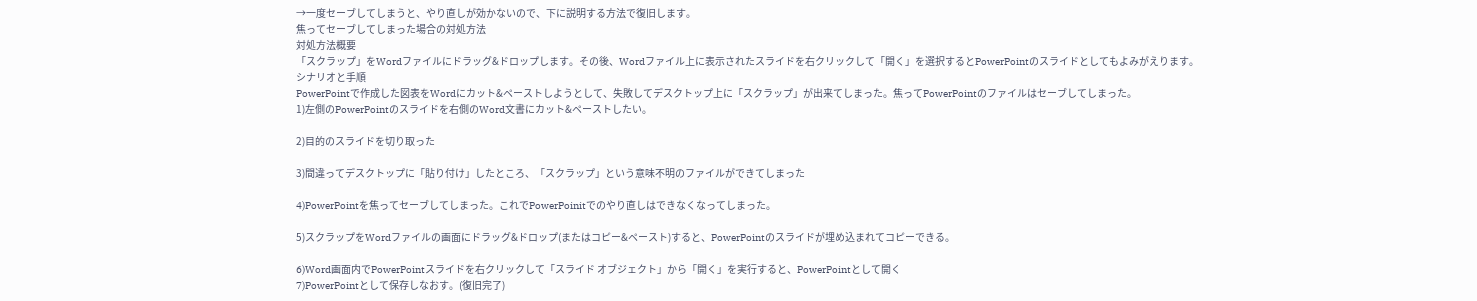→一度セーブしてしまうと、やり直しが効かないので、下に説明する方法で復旧します。
焦ってセーブしてしまった場合の対処方法
対処方法概要
「スクラップ」をWordファイルにドラッグ&ドロップします。その後、Wordファイル上に表示されたスライドを右クリックして「開く」を選択するとPowerPointのスライドとしてもよみがえります。
シナリオと手順
PowerPointで作成した図表をWordにカット&ペーストしようとして、失敗してデスクトップ上に「スクラップ」が出来てしまった。焦ってPowerPointのファイルはセーブしてしまった。
1)左側のPowerPointのスライドを右側のWord文書にカット&ペーストしたい。

2)目的のスライドを切り取った

3)間違ってデスクトップに「貼り付け」したところ、「スクラップ」という意味不明のファイルができてしまった

4)PowerPointを焦ってセーブしてしまった。これでPowerPoinitでのやり直しはできなくなってしまった。

5)スクラップをWordファイルの画面にドラッグ&ドロップ(またはコピー&ペースト)すると、PowerPointのスライドが埋め込まれてコピーできる。

6)Word画面内でPowerPointスライドを右クリックして「スライド オブジェクト」から「開く」を実行すると、PowerPointとして開く
7)PowerPointとして保存しなおす。(復旧完了)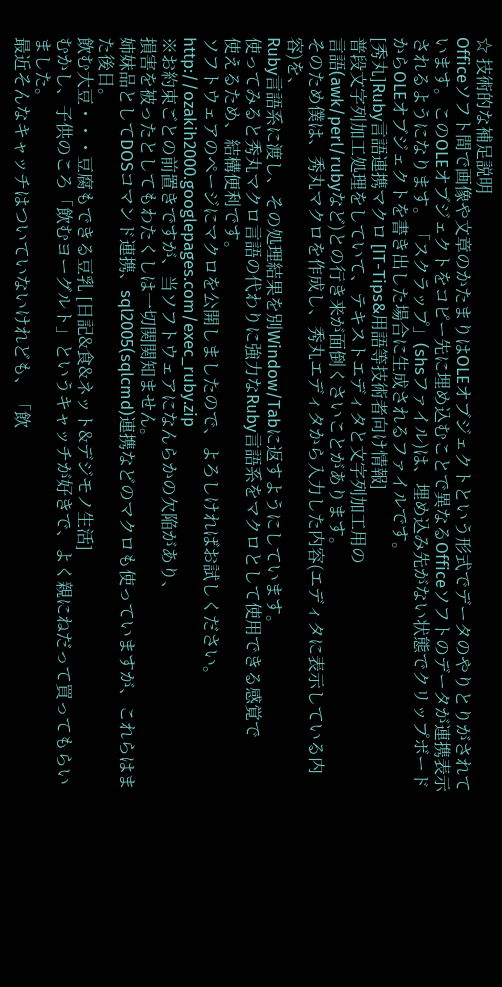☆ 技術的な補足説明
Officeソフト間で画像や文章のかたまりはOLEオブジェクトという形式でデータのやりとりがされています。このOLEオブジェクトをコピー先に埋め込むことで異なるOfficeソフトのデータが連携表示されるようになります。「スクラップ」(shsファイル)は、埋め込み先がない状態でクリップボードからOLEオブジェクトを書き出した場合に生成されるファイルです。
[秀丸]Ruby言語連携マクロ [IT-Tips&用語等技術者向け情報]
普段文字列加工処理をしていて、テキストエディタと文字列加工用の
言語(awk/perl/rubyなど)との行き来が面倒くさいことがあります。
そのため僕は、秀丸マクロを作成し、秀丸エディタから入力した内容(エディタに表示している内容)を、
Ruby言語系に渡し、その処理結果を別Window/Tabに返すようにしています。
使ってみると秀丸マクロ言語の代わりに強力なRuby言語系をマクロとして使用できる感覚で
使えるため、結構便利です。
ソフトウェアのページにマクロを公開しましたので、よろしければお試しください。
http://ozakih2000.googlepages.com/exec_ruby.zip
※お約束ごとの前置きですが、当ソフトウェアになんらかの欠陥があり、
損害を被ったとしてもわたくしは一切関関知ません。
姉妹品としてDOSコマンド連携、sql2005(sqlcmd)連携などのマクロも使っていますが、これらはまた後日。
飲む大豆・・・豆腐もできる豆乳 [日記&食&ネット&デジモノ生活]
むかし、子供のころ「飲むヨーグルト」というキャッチが好きで、よく親にねだって買ってもらいました。
最近そんなキャッチはついていないけれども、「飲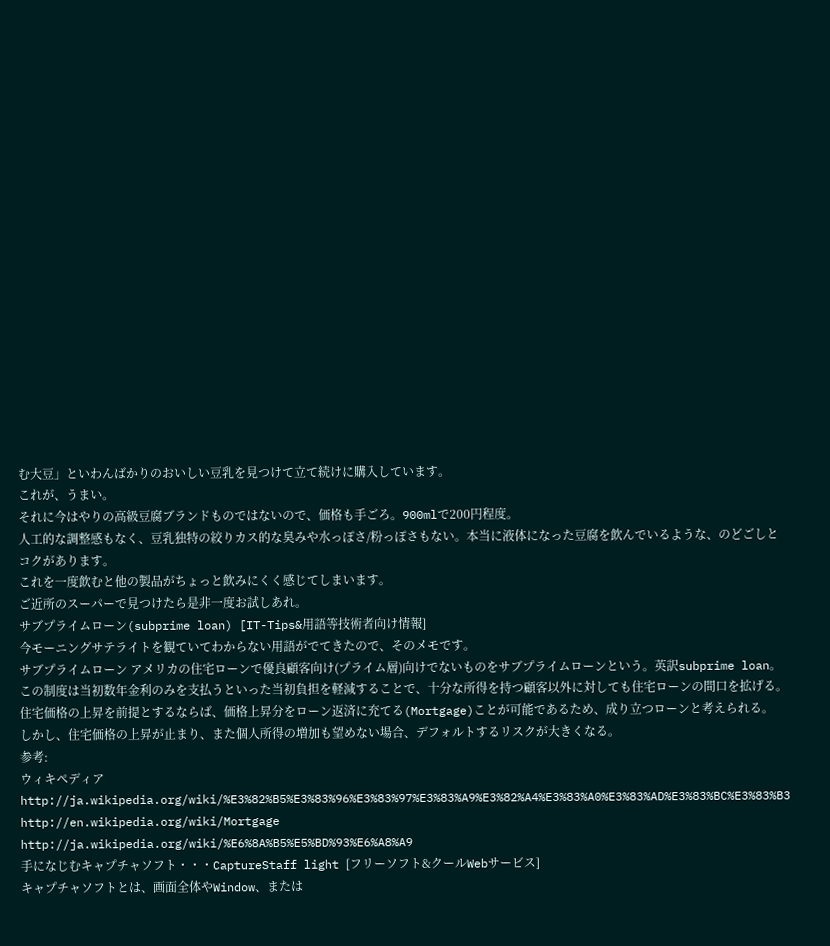む大豆」といわんばかりのおいしい豆乳を見つけて立て続けに購入しています。
これが、うまい。
それに今はやりの高級豆腐ブランドものではないので、価格も手ごろ。900mlで200円程度。
人工的な調整感もなく、豆乳独特の絞りカス的な臭みや水っぽさ/粉っぽさもない。本当に液体になった豆腐を飲んでいるような、のどごしとコクがあります。
これを一度飲むと他の製品がちょっと飲みにくく感じてしまいます。
ご近所のスーパーで見つけたら是非一度お試しあれ。
サブプライムローン(subprime loan) [IT-Tips&用語等技術者向け情報]
今モーニングサテライトを観ていてわからない用語がでてきたので、そのメモです。
サブプライムローン アメリカの住宅ローンで優良顧客向け(プライム層)向けでないものをサブプライムローンという。英訳subprime loan。
この制度は当初数年金利のみを支払うといった当初負担を軽減することで、十分な所得を持つ顧客以外に対しても住宅ローンの間口を拡げる。住宅価格の上昇を前提とするならば、価格上昇分をローン返済に充てる(Mortgage)ことが可能であるため、成り立つローンと考えられる。
しかし、住宅価格の上昇が止まり、また個人所得の増加も望めない場合、デフォルトするリスクが大きくなる。
参考:
ウィキペディア
http://ja.wikipedia.org/wiki/%E3%82%B5%E3%83%96%E3%83%97%E3%83%A9%E3%82%A4%E3%83%A0%E3%83%AD%E3%83%BC%E3%83%B3
http://en.wikipedia.org/wiki/Mortgage
http://ja.wikipedia.org/wiki/%E6%8A%B5%E5%BD%93%E6%A8%A9
手になじむキャプチャソフト・・・CaptureStaff light [フリーソフト&クールWebサービス]
キャプチャソフトとは、画面全体やWindow、または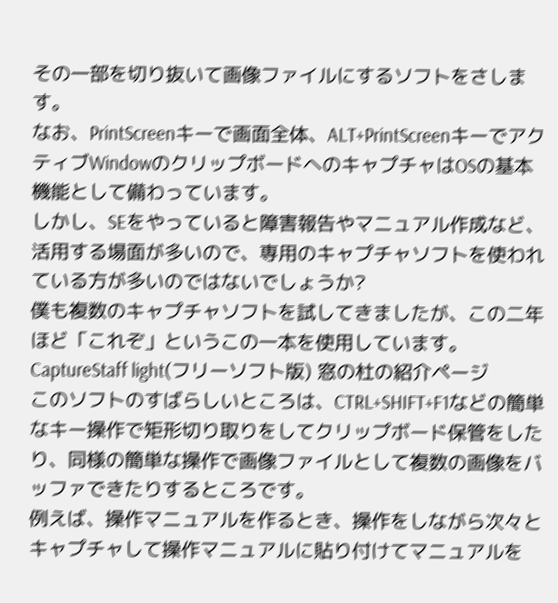その一部を切り抜いて画像ファイルにするソフトをさします。
なお、PrintScreenキーで画面全体、ALT+PrintScreenキーでアクティブWindowのクリップボードへのキャプチャはOSの基本機能として備わっています。
しかし、SEをやっていると障害報告やマニュアル作成など、活用する場面が多いので、専用のキャプチャソフトを使われている方が多いのではないでしょうか?
僕も複数のキャプチャソフトを試してきましたが、この二年ほど「これぞ」というこの一本を使用しています。
CaptureStaff light(フリーソフト版) 窓の杜の紹介ページ
このソフトのすばらしいところは、CTRL+SHIFT+F1などの簡単なキー操作で矩形切り取りをしてクリップボード保管をしたり、同様の簡単な操作で画像ファイルとして複数の画像をバッファできたりするところです。
例えば、操作マニュアルを作るとき、操作をしながら次々とキャプチャして操作マニュアルに貼り付けてマニュアルを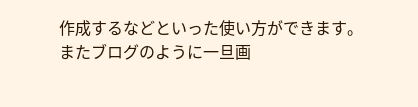作成するなどといった使い方ができます。
またブログのように一旦画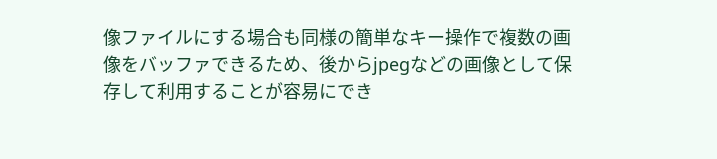像ファイルにする場合も同様の簡単なキー操作で複数の画像をバッファできるため、後からjpegなどの画像として保存して利用することが容易にでき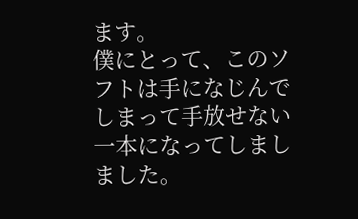ます。
僕にとって、このソフトは手になじんでしまって手放せない一本になってしましました。